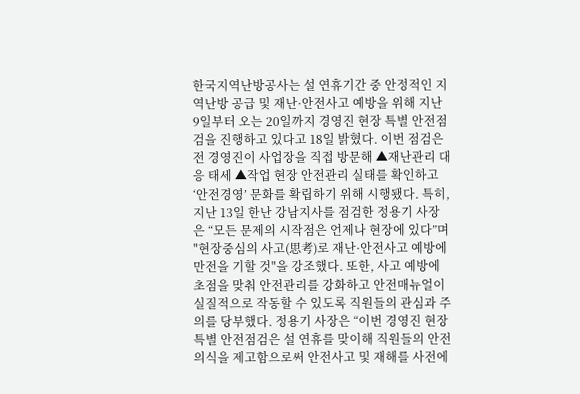한국지역난방공사는 설 연휴기간 중 안정적인 지역난방 공급 및 재난·안전사고 예방을 위해 지난 9일부터 오는 20일까지 경영진 현장 특별 안전점검을 진행하고 있다고 18일 밝혔다. 이번 점검은 전 경영진이 사업장을 직접 방문해 ▲재난관리 대응 태세 ▲작업 현장 안전관리 실태를 확인하고 ‘안전경영’ 문화를 확립하기 위해 시행됐다. 특히, 지난 13일 한난 강남지사를 점검한 정용기 사장은 “모든 문제의 시작점은 언제나 현장에 있다”며 "현장중심의 사고(思考)로 재난·안전사고 예방에 만전을 기할 것"을 강조했다. 또한, 사고 예방에 초점을 맞춰 안전관리를 강화하고 안전매뉴얼이 실질적으로 작동할 수 있도록 직원들의 관심과 주의를 당부했다. 정용기 사장은 “이번 경영진 현장 특별 안전점검은 설 연휴를 맞이해 직원들의 안전의식을 제고함으로써 안전사고 및 재해를 사전에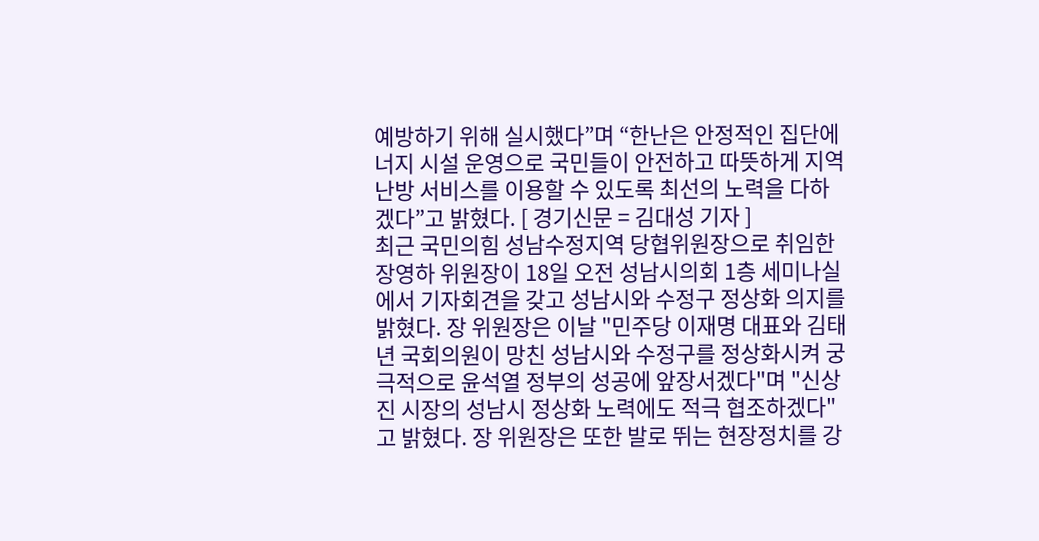예방하기 위해 실시했다”며 “한난은 안정적인 집단에너지 시설 운영으로 국민들이 안전하고 따뜻하게 지역난방 서비스를 이용할 수 있도록 최선의 노력을 다하겠다”고 밝혔다. [ 경기신문 = 김대성 기자 ]
최근 국민의힘 성남수정지역 당협위원장으로 취임한 장영하 위원장이 18일 오전 성남시의회 1층 세미나실에서 기자회견을 갖고 성남시와 수정구 정상화 의지를 밝혔다. 장 위원장은 이날 "민주당 이재명 대표와 김태년 국회의원이 망친 성남시와 수정구를 정상화시켜 궁극적으로 윤석열 정부의 성공에 앞장서겠다"며 "신상진 시장의 성남시 정상화 노력에도 적극 협조하겠다"고 밝혔다. 장 위원장은 또한 발로 뛰는 현장정치를 강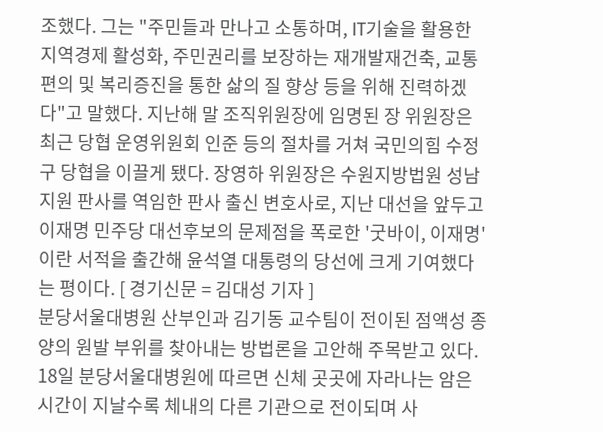조했다. 그는 "주민들과 만나고 소통하며, IT기술을 활용한 지역경제 활성화, 주민권리를 보장하는 재개발재건축, 교통편의 및 복리증진을 통한 삶의 질 향상 등을 위해 진력하겠다"고 말했다. 지난해 말 조직위원장에 임명된 장 위원장은 최근 당협 운영위원회 인준 등의 절차를 거쳐 국민의힘 수정구 당협을 이끌게 됐다. 장영하 위원장은 수원지방법원 성남지원 판사를 역임한 판사 출신 변호사로, 지난 대선을 앞두고 이재명 민주당 대선후보의 문제점을 폭로한 '굿바이, 이재명'이란 서적을 출간해 윤석열 대통령의 당선에 크게 기여했다는 평이다. [ 경기신문 = 김대성 기자 ]
분당서울대병원 산부인과 김기동 교수팀이 전이된 점액성 종양의 원발 부위를 찾아내는 방법론을 고안해 주목받고 있다. 18일 분당서울대병원에 따르면 신체 곳곳에 자라나는 암은 시간이 지날수록 체내의 다른 기관으로 전이되며 사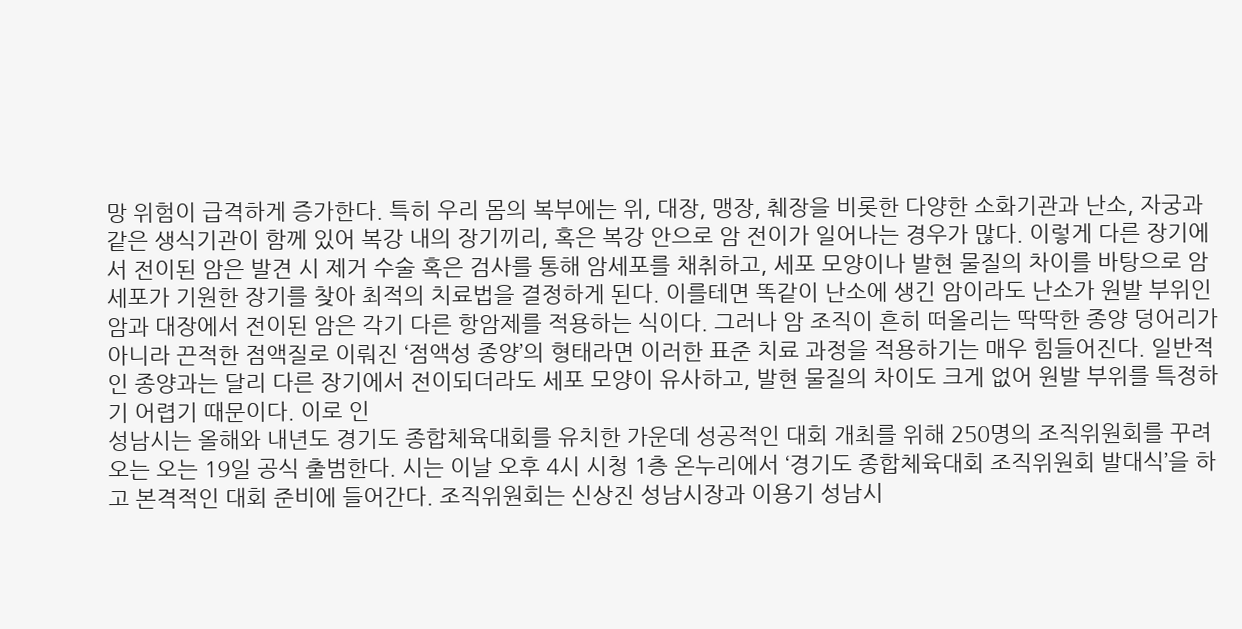망 위험이 급격하게 증가한다. 특히 우리 몸의 복부에는 위, 대장, 맹장, 췌장을 비롯한 다양한 소화기관과 난소, 자궁과 같은 생식기관이 함께 있어 복강 내의 장기끼리, 혹은 복강 안으로 암 전이가 일어나는 경우가 많다. 이렇게 다른 장기에서 전이된 암은 발견 시 제거 수술 혹은 검사를 통해 암세포를 채취하고, 세포 모양이나 발현 물질의 차이를 바탕으로 암세포가 기원한 장기를 찾아 최적의 치료법을 결정하게 된다. 이를테면 똑같이 난소에 생긴 암이라도 난소가 원발 부위인 암과 대장에서 전이된 암은 각기 다른 항암제를 적용하는 식이다. 그러나 암 조직이 흔히 떠올리는 딱딱한 종양 덩어리가 아니라 끈적한 점액질로 이뤄진 ‘점액성 종양’의 형태라면 이러한 표준 치료 과정을 적용하기는 매우 힘들어진다. 일반적인 종양과는 달리 다른 장기에서 전이되더라도 세포 모양이 유사하고, 발현 물질의 차이도 크게 없어 원발 부위를 특정하기 어렵기 때문이다. 이로 인
성남시는 올해와 내년도 경기도 종합체육대회를 유치한 가운데 성공적인 대회 개최를 위해 250명의 조직위원회를 꾸려 오는 오는 19일 공식 출범한다. 시는 이날 오후 4시 시청 1층 온누리에서 ‘경기도 종합체육대회 조직위원회 발대식’을 하고 본격적인 대회 준비에 들어간다. 조직위원회는 신상진 성남시장과 이용기 성남시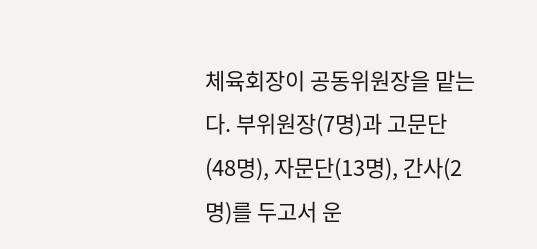체육회장이 공동위원장을 맡는다. 부위원장(7명)과 고문단(48명), 자문단(13명), 간사(2명)를 두고서 운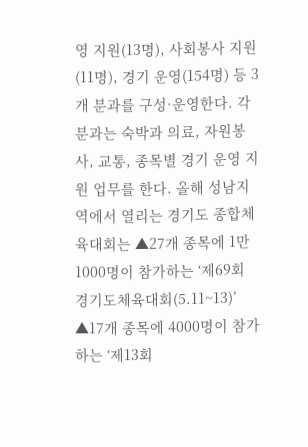영 지원(13명), 사회봉사 지원(11명), 경기 운영(154명) 등 3개 분과를 구성·운영한다. 각 분과는 숙박과 의료, 자원봉사, 교통, 종목별 경기 운영 지원 업무를 한다. 올해 성남지역에서 열리는 경기도 종합체육대회는 ▲27개 종목에 1만1000명이 참가하는 ‘제69회 경기도체육대회(5.11~13)’ ▲17개 종목에 4000명이 참가하는 ‘제13회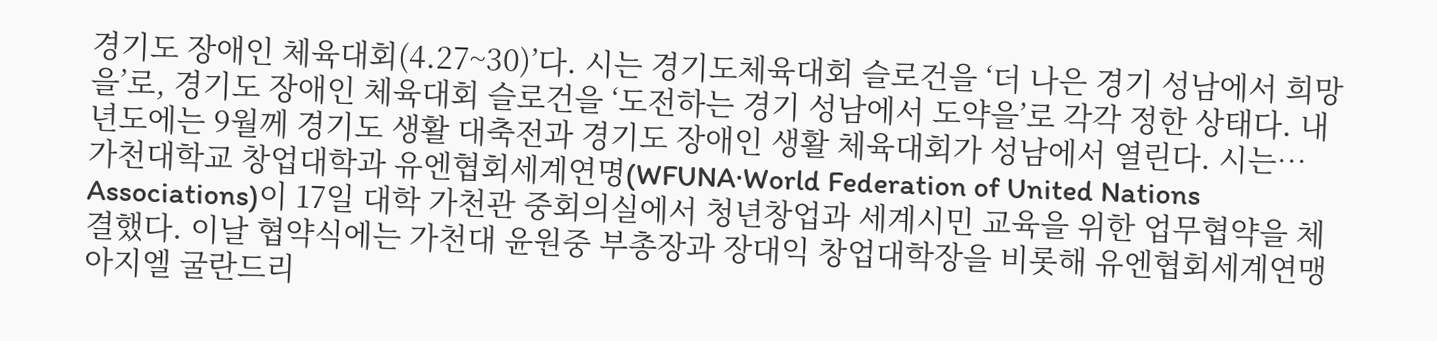경기도 장애인 체육대회(4.27~30)’다. 시는 경기도체육대회 슬로건을 ‘더 나은 경기 성남에서 희망을’로, 경기도 장애인 체육대회 슬로건을 ‘도전하는 경기 성남에서 도약을’로 각각 정한 상태다. 내년도에는 9월께 경기도 생활 대축전과 경기도 장애인 생활 체육대회가 성남에서 열린다. 시는…
가천대학교 창업대학과 유엔협회세계연명(WFUNA·World Federation of United Nations Associations)이 17일 대학 가천관 중회의실에서 청년창업과 세계시민 교육을 위한 업무협약을 체결했다. 이날 협약식에는 가천대 윤원중 부총장과 장대익 창업대학장을 비롯해 유엔협회세계연맹 아지엘 굴란드리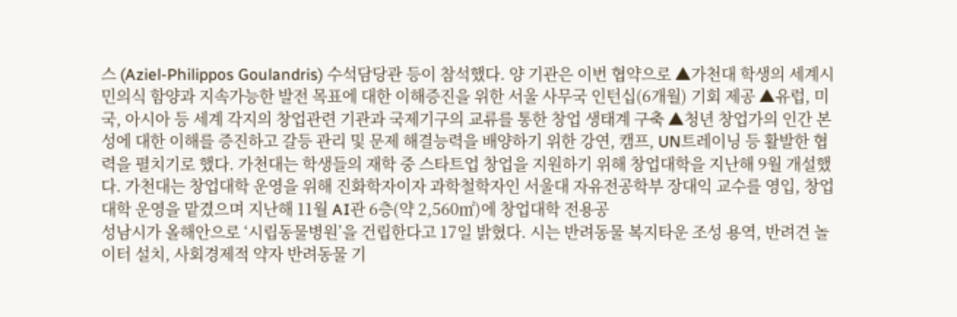스 (Aziel-Philippos Goulandris) 수석담당관 등이 참석했다. 양 기관은 이번 협약으로 ▲가천대 학생의 세계시민의식 함양과 지속가능한 발전 목표에 대한 이해증진을 위한 서울 사무국 인턴십(6개월) 기회 제공 ▲유럽, 미국, 아시아 등 세계 각지의 창업관련 기관과 국제기구의 교류를 통한 창업 생태계 구축 ▲청년 창업가의 인간 본성에 대한 이해를 증진하고 갈등 관리 및 문제 해결능력을 배양하기 위한 강연, 캠프, UN트레이닝 등 활발한 협력을 펼치기로 했다. 가천대는 학생들의 재학 중 스타트업 창업을 지원하기 위해 창업대학을 지난해 9월 개설했다. 가천대는 창업대학 운영을 위해 진화학자이자 과학철학자인 서울대 자유전공학부 장대익 교수를 영입, 창업대학 운영을 맡겼으며 지난해 11월 AI관 6층(약 2,560㎡)에 창업대학 전용공
성남시가 올해안으로 ‘시립동물병원’을 건립한다고 17일 밝혔다. 시는 반려동물 복지타운 조성 용역, 반려견 놀이터 설치, 사회경제적 약자 반려동물 기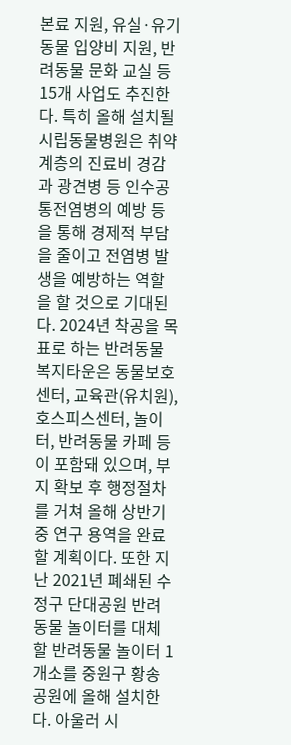본료 지원, 유실·유기 동물 입양비 지원, 반려동물 문화 교실 등 15개 사업도 추진한다. 특히 올해 설치될 시립동물병원은 취약계층의 진료비 경감과 광견병 등 인수공통전염병의 예방 등을 통해 경제적 부담을 줄이고 전염병 발생을 예방하는 역할을 할 것으로 기대된다. 2024년 착공을 목표로 하는 반려동물 복지타운은 동물보호센터, 교육관(유치원), 호스피스센터, 놀이터, 반려동물 카페 등이 포함돼 있으며, 부지 확보 후 행정절차를 거쳐 올해 상반기 중 연구 용역을 완료할 계획이다. 또한 지난 2021년 폐쇄된 수정구 단대공원 반려동물 놀이터를 대체할 반려동물 놀이터 1개소를 중원구 황송공원에 올해 설치한다. 아울러 시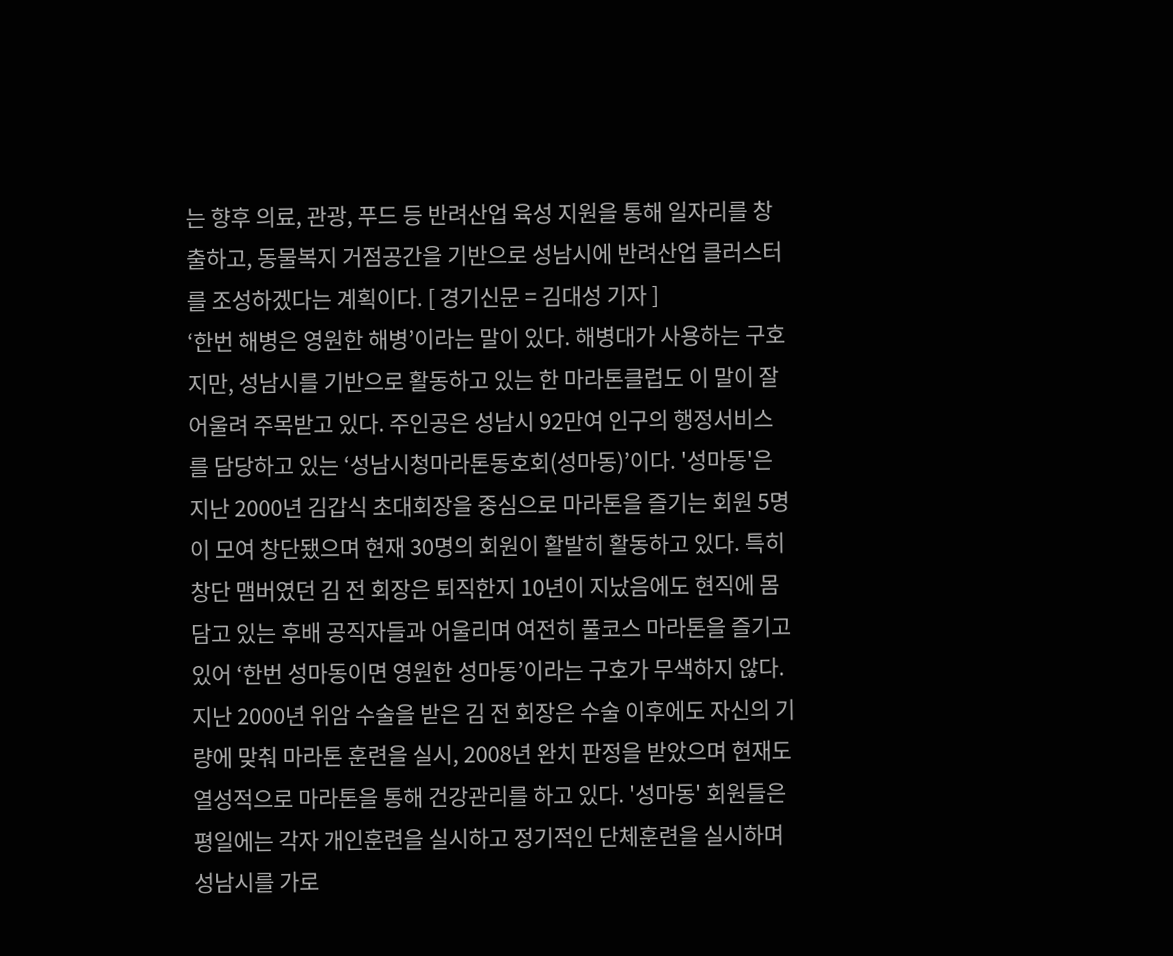는 향후 의료, 관광, 푸드 등 반려산업 육성 지원을 통해 일자리를 창출하고, 동물복지 거점공간을 기반으로 성남시에 반려산업 클러스터를 조성하겠다는 계획이다. [ 경기신문 = 김대성 기자 ]
‘한번 해병은 영원한 해병’이라는 말이 있다. 해병대가 사용하는 구호지만, 성남시를 기반으로 활동하고 있는 한 마라톤클럽도 이 말이 잘 어울려 주목받고 있다. 주인공은 성남시 92만여 인구의 행정서비스를 담당하고 있는 ‘성남시청마라톤동호회(성마동)’이다. '성마동'은 지난 2000년 김갑식 초대회장을 중심으로 마라톤을 즐기는 회원 5명이 모여 창단됐으며 현재 30명의 회원이 활발히 활동하고 있다. 특히 창단 맴버였던 김 전 회장은 퇴직한지 10년이 지났음에도 현직에 몸담고 있는 후배 공직자들과 어울리며 여전히 풀코스 마라톤을 즐기고 있어 ‘한번 성마동이면 영원한 성마동’이라는 구호가 무색하지 않다. 지난 2000년 위암 수술을 받은 김 전 회장은 수술 이후에도 자신의 기량에 맞춰 마라톤 훈련을 실시, 2008년 완치 판정을 받았으며 현재도 열성적으로 마라톤을 통해 건강관리를 하고 있다. '성마동' 회원들은 평일에는 각자 개인훈련을 실시하고 정기적인 단체훈련을 실시하며 성남시를 가로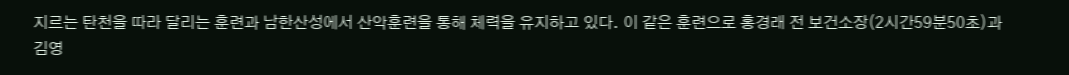지르는 탄천을 따라 달리는 훈련과 남한산성에서 산악훈련을 통해 체력을 유지하고 있다. 이 같은 훈련으로 홍경래 전 보건소장(2시간59분50초)과 김영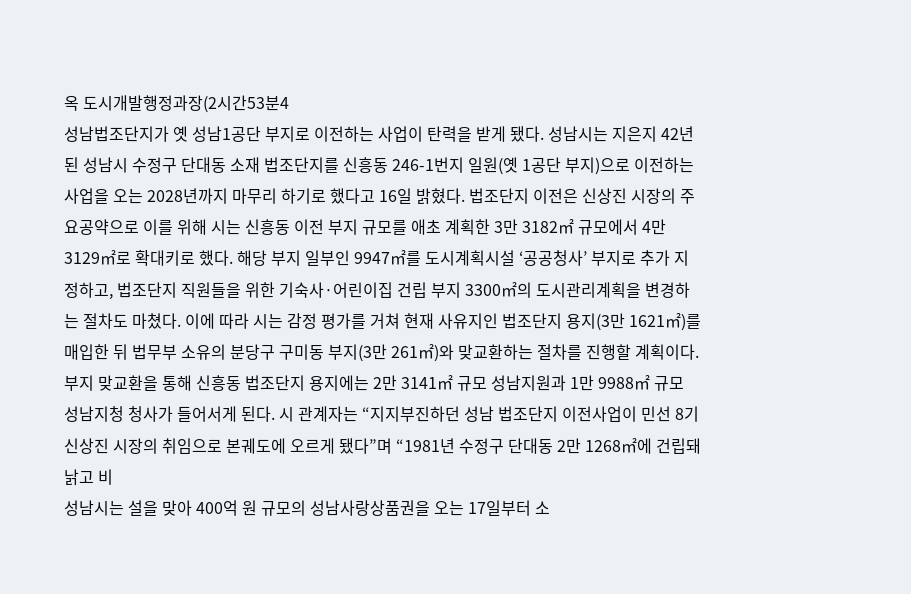옥 도시개발행정과장(2시간53분4
성남법조단지가 옛 성남1공단 부지로 이전하는 사업이 탄력을 받게 됐다. 성남시는 지은지 42년된 성남시 수정구 단대동 소재 법조단지를 신흥동 246-1번지 일원(옛 1공단 부지)으로 이전하는 사업을 오는 2028년까지 마무리 하기로 했다고 16일 밝혔다. 법조단지 이전은 신상진 시장의 주요공약으로 이를 위해 시는 신흥동 이전 부지 규모를 애초 계획한 3만 3182㎡ 규모에서 4만 3129㎡로 확대키로 했다. 해당 부지 일부인 9947㎡를 도시계획시설 ‘공공청사’ 부지로 추가 지정하고, 법조단지 직원들을 위한 기숙사·어린이집 건립 부지 3300㎡의 도시관리계획을 변경하는 절차도 마쳤다. 이에 따라 시는 감정 평가를 거쳐 현재 사유지인 법조단지 용지(3만 1621㎡)를 매입한 뒤 법무부 소유의 분당구 구미동 부지(3만 261㎡)와 맞교환하는 절차를 진행할 계획이다. 부지 맞교환을 통해 신흥동 법조단지 용지에는 2만 3141㎡ 규모 성남지원과 1만 9988㎡ 규모 성남지청 청사가 들어서게 된다. 시 관계자는 “지지부진하던 성남 법조단지 이전사업이 민선 8기 신상진 시장의 취임으로 본궤도에 오르게 됐다”며 “1981년 수정구 단대동 2만 1268㎡에 건립돼 낡고 비
성남시는 설을 맞아 400억 원 규모의 성남사랑상품권을 오는 17일부터 소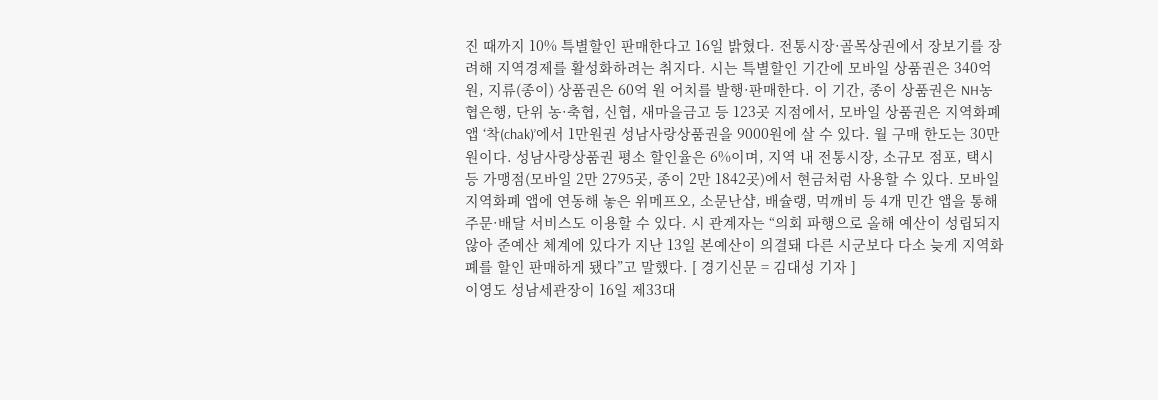진 때까지 10% 특별할인 판매한다고 16일 밝혔다. 전통시장·골목상권에서 장보기를 장려해 지역경제를 활성화하려는 취지다. 시는 특별할인 기간에 모바일 상품권은 340억 원, 지류(종이) 상품권은 60억 원 어치를 발행·판매한다. 이 기간, 종이 상품권은 NH농협은행, 단위 농·축협, 신협, 새마을금고 등 123곳 지점에서, 모바일 상품권은 지역화폐 앱 ‘착(chak)’에서 1만원권 성남사랑상품권을 9000원에 살 수 있다. 월 구매 한도는 30만 원이다. 성남사랑상품권 평소 할인율은 6%이며, 지역 내 전통시장, 소규모 점포, 택시 등 가맹점(모바일 2만 2795곳, 종이 2만 1842곳)에서 현금처럼 사용할 수 있다. 모바일 지역화폐 앱에 연동해 놓은 위메프오, 소문난샵, 배슐랭, 먹깨비 등 4개 민간 앱을 통해 주문·배달 서비스도 이용할 수 있다. 시 관계자는 “의회 파행으로 올해 예산이 성립되지 않아 준예산 체계에 있다가 지난 13일 본예산이 의결돼 다른 시군보다 다소 늦게 지역화폐를 할인 판매하게 됐다”고 말했다. [ 경기신문 = 김대성 기자 ]
이영도 성남세관장이 16일 제33대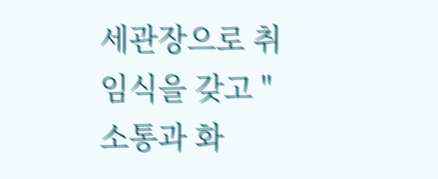세관장으로 취임식을 갖고 "소통과 화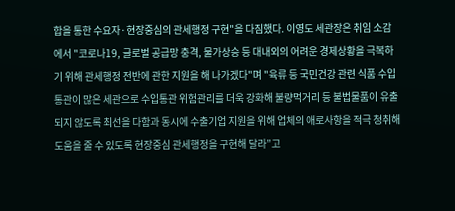합을 통한 수요자·현장중심의 관세행정 구현"을 다짐했다. 이영도 세관장은 취임 소감에서 "코로나19, 글로벌 공급망 충격, 물가상승 등 대내외의 어려운 경제상황을 극복하기 위해 관세행정 전반에 관한 지원을 해 나가겠다"며 "육류 등 국민건강 관련 식품 수입통관이 많은 세관으로 수입통관 위험관리를 더욱 강화해 불량먹거리 등 불법물품이 유출되지 않도록 최선을 다함과 동시에 수출기업 지원을 위해 업체의 애로사항을 적극 청취해 도움을 줄 수 있도록 현장중심 관세행정을 구현해 달라”고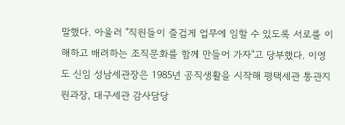말했다. 아울러 "직원들이 즐겁게 업무에 임할 수 있도록 서로를 이해하고 배려하는 조직문화를 함께 만들어 가자"고 당부했다. 이영도 신임 성남세관장은 1985년 공직생활을 시작해 평택세관 통관지원과장, 대구세관 감사담당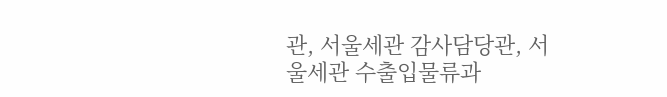관, 서울세관 감사담당관, 서울세관 수출입물류과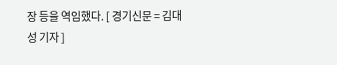장 등을 역임했다. [ 경기신문 = 김대성 기자 ]